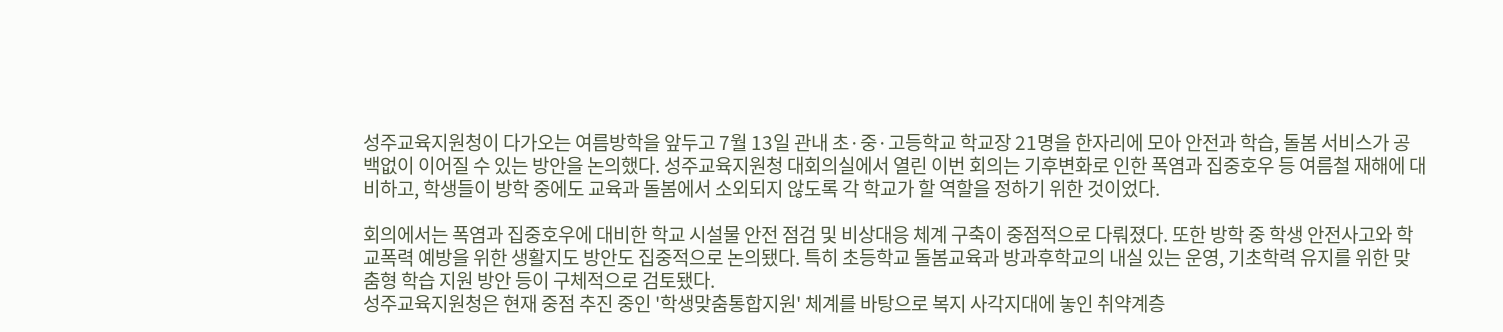성주교육지원청이 다가오는 여름방학을 앞두고 7월 13일 관내 초·중·고등학교 학교장 21명을 한자리에 모아 안전과 학습, 돌봄 서비스가 공백없이 이어질 수 있는 방안을 논의했다. 성주교육지원청 대회의실에서 열린 이번 회의는 기후변화로 인한 폭염과 집중호우 등 여름철 재해에 대비하고, 학생들이 방학 중에도 교육과 돌봄에서 소외되지 않도록 각 학교가 할 역할을 정하기 위한 것이었다.

회의에서는 폭염과 집중호우에 대비한 학교 시설물 안전 점검 및 비상대응 체계 구축이 중점적으로 다뤄졌다. 또한 방학 중 학생 안전사고와 학교폭력 예방을 위한 생활지도 방안도 집중적으로 논의됐다. 특히 초등학교 돌봄교육과 방과후학교의 내실 있는 운영, 기초학력 유지를 위한 맞춤형 학습 지원 방안 등이 구체적으로 검토됐다.
성주교육지원청은 현재 중점 추진 중인 '학생맞춤통합지원' 체계를 바탕으로 복지 사각지대에 놓인 취약계층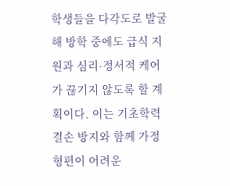학생들을 다각도로 발굴해 방학 중에도 급식 지원과 심리·정서적 케어가 끊기지 않도록 할 계획이다. 이는 기초학력 결손 방지와 함께 가정 형편이 어려운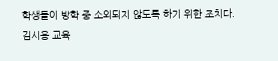학생들이 방학 중 소외되지 않도록 하기 위한 조치다.
김시용 교육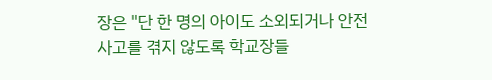장은 "단 한 명의 아이도 소외되거나 안전사고를 겪지 않도록 학교장들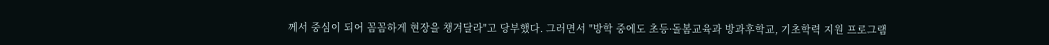께서 중심이 되어 꼼꼼하게 현장을 챙겨달라"고 당부했다. 그러면서 "방학 중에도 초등·돌봄교육과 방과후학교, 기초학력 지원 프로그램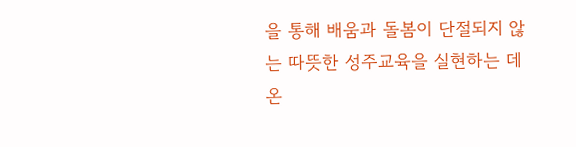을 통해 배움과 돌봄이 단절되지 않는 따뜻한 성주교육을 실현하는 데 온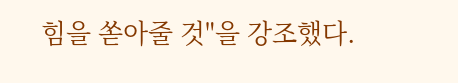힘을 쏟아줄 것"을 강조했다.